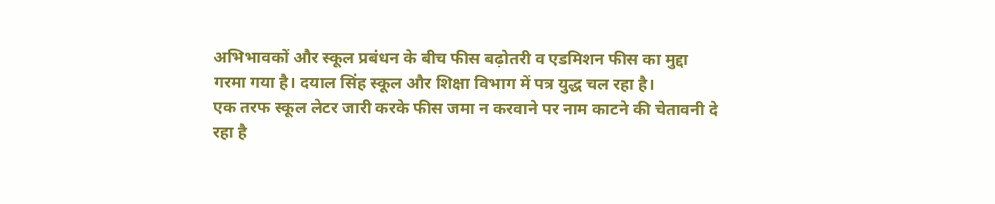अभिभावकों और स्कूल प्रबंधन के बीच फीस बढ़ोतरी व एडमिशन फीस का मुद्दा
गरमा गया है। दयाल सिंह स्कूल और शिक्षा विभाग में पत्र युद्ध चल रहा है।
एक तरफ स्कूल लेटर जारी करके फीस जमा न करवाने पर नाम काटने की चेतावनी दे
रहा है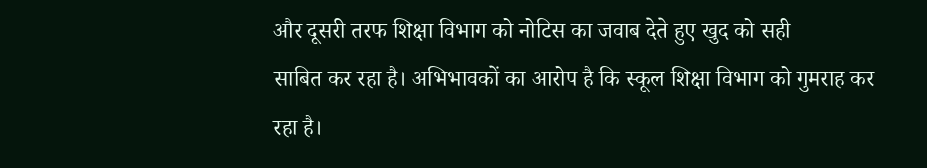और दूसरी तरफ शिक्षा विभाग को नोटिस का जवाब देते हुए खुद को सही
साबित कर रहा है। अभिभावकों का आरोप है कि स्कूल शिक्षा विभाग को गुमराह कर
रहा है।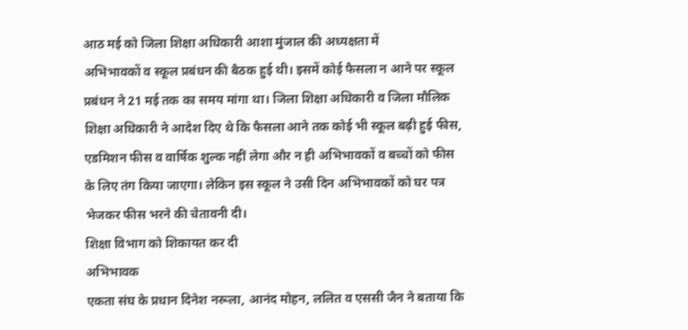आठ मई को जिला शिक्षा अधिकारी आशा मुंजाल की अध्यक्षता में
अभिभावकों व स्कूल प्रबंधन की बैठक हुई थी। इसमें कोई फैसला न आने पर स्कूल
प्रबंधन ने 21 मई तक का समय मांगा था। जिला शिक्षा अधिकारी व जिला मौलिक
शिक्षा अधिकारी ने आदेश दिए थे कि फैसला आने तक कोई भी स्कूल बढ़ी हुई फीस,
एडमिशन फीस व वार्षिक शुल्क नहीं लेगा और न ही अभिभावकों व बच्चों को फीस
के लिए तंग किया जाएगा। लेकिन इस स्कूल ने उसी दिन अभिभावकों को घर पत्र
भेजकर फीस भरने की चेतावनी दी।
शिक्षा विभाग को शिकायत कर दी
अभिभावक
एकता संघ के प्रधान दिनेश नरूला, आनंद मोहन, ललित व एससी जैन ने बताया कि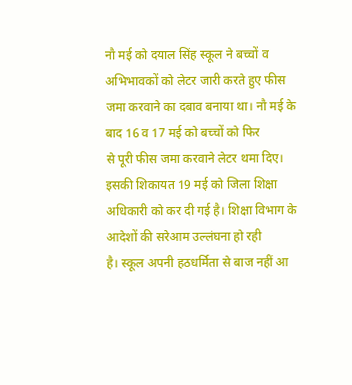नौ मई को दयाल सिंह स्कूल ने बच्चों व अभिभावकों को लेटर जारी करते हुए फीस
जमा करवाने का दबाव बनाया था। नौ मई के बाद 16 व 17 मई को बच्चों को फिर
से पूरी फीस जमा करवाने लेटर थमा दिए। इसकी शिकायत 19 मई को जिला शिक्षा
अधिकारी को कर दी गई है। शिक्षा विभाग के आदेशों की सरेआम उल्लंघना हो रही
है। स्कूल अपनी हठधर्मिता से बाज नहीं आ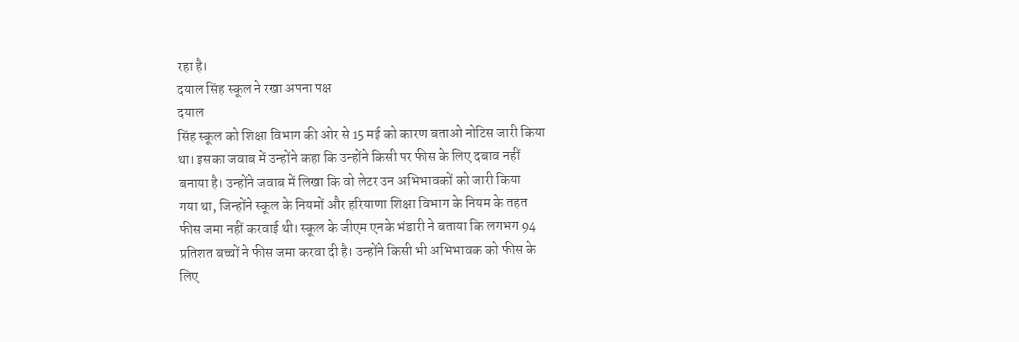रहा है।
दयाल सिंह स्कूल ने रखा अपना पक्ष
दयाल
सिंह स्कूल को शिक्षा विभाग की ओर से 15 मई को कारण बताओ नोटिस जारी किया
था। इसका जवाब में उन्होंने कहा कि उन्होंने किसी पर फीस के लिए दबाव नहीं
बनाया है। उन्होंने जवाब में लिखा कि वो लेटर उन अभिभावकों को जारी किया
गया था, जिन्होंने स्कूल के नियमों और हरियाणा शिक्षा विभाग के नियम के तहत
फीस जमा नहीं करवाई थी। स्कूल के जीएम एनके भंडारी ने बताया कि लगभग 94
प्रतिशत बच्चों ने फीस जमा करवा दी है। उन्होंने किसी भी अभिभावक को फीस के
लिए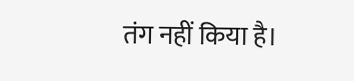तंग नहीं किया है।